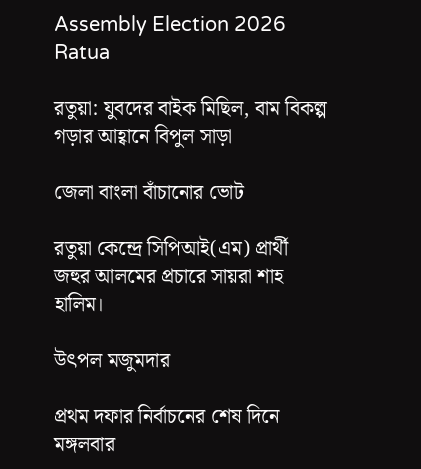Assembly Election 2026 Ratua

রতুয়া: যুবদের বাইক মিছিল, বাম বিকল্প গড়ার আহ্বানে বিপুল সাড়া

জেলা বাংলা বাঁচানোর ভোট

রতুয়া কেন্দ্রে সিপিআই(এম) প্রার্থী জহুর আলমের প্রচারে সায়রা শাহ হালিম।

উৎপল মজুমদার

প্রথম দফার নির্বাচনের শেষ দিনে মঙ্গলবার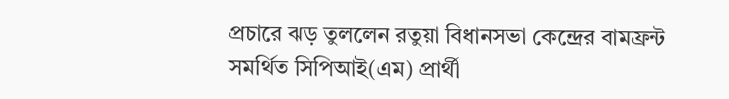প্রচারে ঝড় তুললেন রতুয়া বিধানসভা কেন্দ্রের বামফ্রন্ট সমর্থিত সিপিআই(এম) প্রার্থী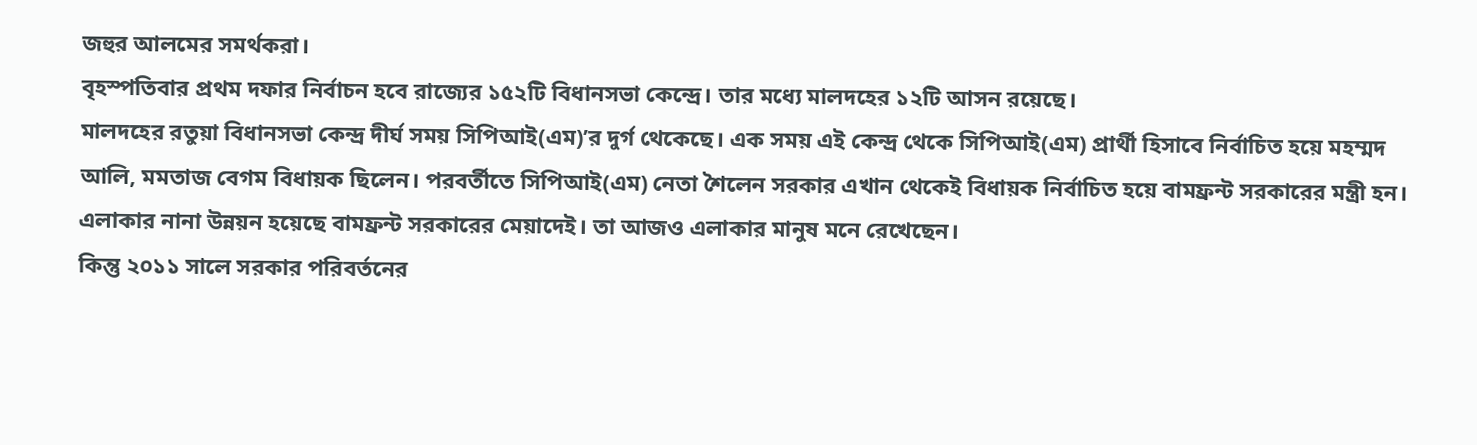জহুর আলমের সমর্থকরা।
বৃহস্পতিবার প্রথম দফার নির্বাচন হবে রাজ্যের ১৫২টি বিধানসভা কেন্দ্রে। তার মধ্যে মালদহের ১২টি আসন রয়েছে।
মালদহের রতুয়া বিধানসভা কেন্দ্র দীর্ঘ সময় সিপিআই(এম)’র দুর্গ থেকেছে। এক সময় এই কেন্দ্র থেকে সিপিআই(এম) প্রার্থী হিসাবে নির্বাচিত হয়ে মহম্মদ আলি, মমতাজ বেগম বিধায়ক ছিলেন। পরবর্তীতে সিপিআই(এম) নেতা শৈলেন সরকার এখান থেকেই বিধায়ক নির্বাচিত হয়ে বামফ্রন্ট সরকারের মন্ত্রী হন। এলাকার নানা উন্নয়ন হয়েছে বামফ্রন্ট সরকারের মেয়াদেই। তা আজও এলাকার মানুষ মনে রেখেছেন।
কিন্তু ২০১১ সালে সরকার পরিবর্তনের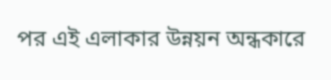পর এই এলাকার উন্নয়ন অন্ধকারে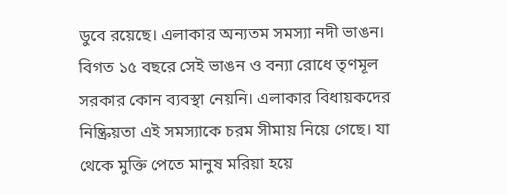ডুবে রয়েছে। এলাকার অন্যতম সমস্যা নদী ভাঙন। বিগত ১৫ বছরে সেই ভাঙন ও বন্যা রোধে তৃণমূল সরকার কোন ব্যবস্থা নেয়নি। এলাকার বিধায়কদের নিষ্ক্রিয়তা‌ এই সমস্যাকে চরম সীমায় নিয়ে গেছে। যা থেকে মুক্তি পেতে মানুষ মরিয়া হয়ে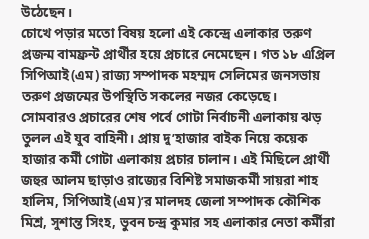উঠেছেন।
চোখে পড়ার মতো বিষয় হলো এই কেন্দ্রে এলাকার তরুণ প্রজন্ম বামফ্রন্ট প্রার্থীর হয়ে প্রচারে নেমেছেন। গত ১৮ এপ্রিল সিপিআই(এম) রাজ্য সম্পাদক মহম্মদ সেলিমের জনসভায় তরুণ প্রজন্মের উপস্থিতি সকলের নজর কেড়েছে।
সোমবারও প্রচারের শেষ পর্বে গোটা নির্বাচনী এলাকায় ঝড় তুলল এই যুব বাহিনী। প্রায় দু’হাজার বাইক নিয়ে কয়েক হাজার কর্মী গোটা এলাকায় প্রচার চালান। এই মিছিলে প্রার্থী জহুর আলম ছাড়াও রাজ্যের বিশিষ্ট সমাজকর্মী সায়রা শাহ হালিম, সিপিআই(এম)’র মালদহ জেলা সম্পাদক কৌশিক মিশ্র, সুশান্ত সিংহ, ভুবন চন্দ্র কুমার সহ এলাকার নেতা কর্মীরা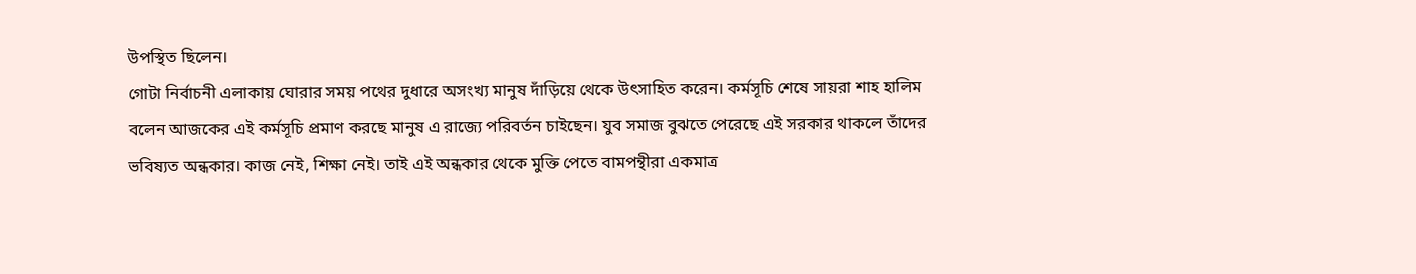উপস্থিত ছিলেন।
গোটা নির্বাচনী এলাকায় ঘোরার সময় পথের দুধারে অসংখ্য মানুষ দাঁড়িয়ে থেকে উৎসাহিত করেন। কর্মসূচি শেষে সায়রা শাহ হালিম বলেন আজকের এই কর্মসূচি প্রমাণ করছে মানুষ এ রাজ্যে পরিবর্তন চাইছেন। যুব সমাজ বুঝতে পেরেছে এই সরকার থাকলে তাঁদের ভবিষ্যত অন্ধকার। কাজ নেই, শিক্ষা নেই। তাই এই অন্ধকার থেকে মুক্তি পেতে বামপন্থীরা একমাত্র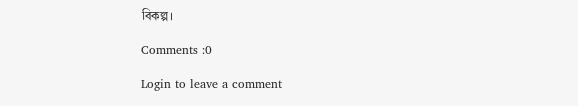বিকল্প।

Comments :0

Login to leave a comment